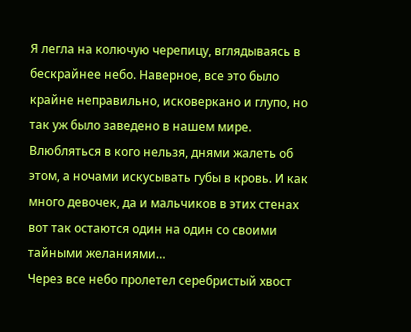Я легла на колючую черепицу, вглядываясь в бескрайнее небо. Наверное, все это было крайне неправильно, исковеркано и глупо, но так уж было заведено в нашем мире. Влюбляться в кого нельзя, днями жалеть об этом, а ночами искусывать губы в кровь. И как много девочек, да и мальчиков в этих стенах вот так остаются один на один со своими тайными желаниями…
Через все небо пролетел серебристый хвост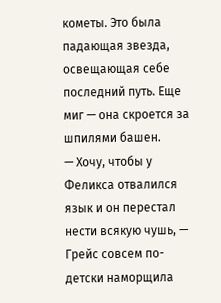кометы. Это была падающая звезда, освещающая себе последний путь. Еще миг — она скроется за шпилями башен.
— Хочу, чтобы у Феликса отвалился язык и он перестал нести всякую чушь, — Грейс совсем по-детски наморщила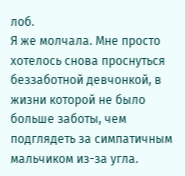лоб.
Я же молчала. Мне просто хотелось снова проснуться беззаботной девчонкой, в жизни которой не было больше заботы, чем подглядеть за симпатичным мальчиком из-за угла.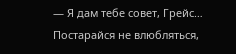— Я дам тебе совет, Грейс… Постарайся не влюбляться,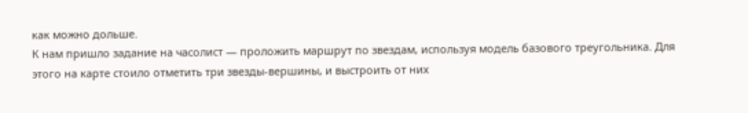как можно дольше.
К нам пришло задание на часолист — проложить маршрут по звездам, используя модель базового треугольника. Для этого на карте стоило отметить три звезды-вершины, и выстроить от них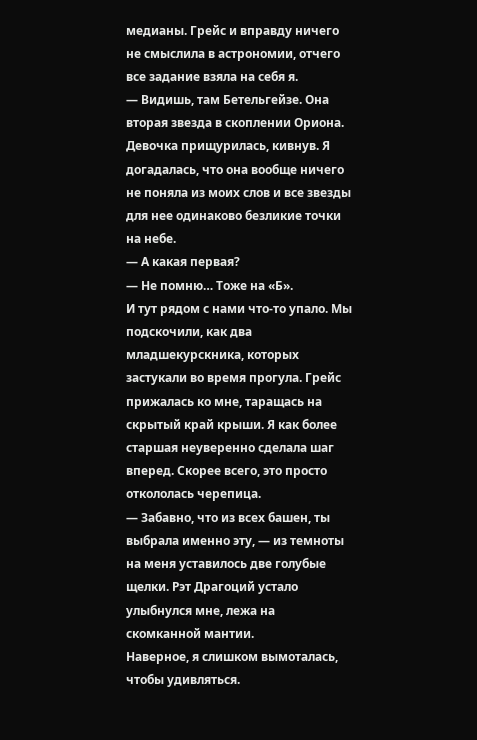медианы. Грейс и вправду ничего не смыслила в астрономии, отчего все задание взяла на себя я.
— Видишь, там Бетельгейзе. Она вторая звезда в скоплении Ориона.
Девочка прищурилась, кивнув. Я догадалась, что она вообще ничего не поняла из моих слов и все звезды для нее одинаково безликие точки на небе.
— А какая первая?
— Не помню… Тоже на «Б».
И тут рядом с нами что-то упало. Мы подскочили, как два младшекурскника, которых застукали во время прогула. Грейс прижалась ко мне, таращась на скрытый край крыши. Я как более старшая неуверенно сделала шаг вперед. Скорее всего, это просто откололась черепица.
— Забавно, что из всех башен, ты выбрала именно эту, — из темноты на меня уставилось две голубые щелки. Рэт Драгоций устало улыбнулся мне, лежа на скомканной мантии.
Наверное, я слишком вымоталась, чтобы удивляться.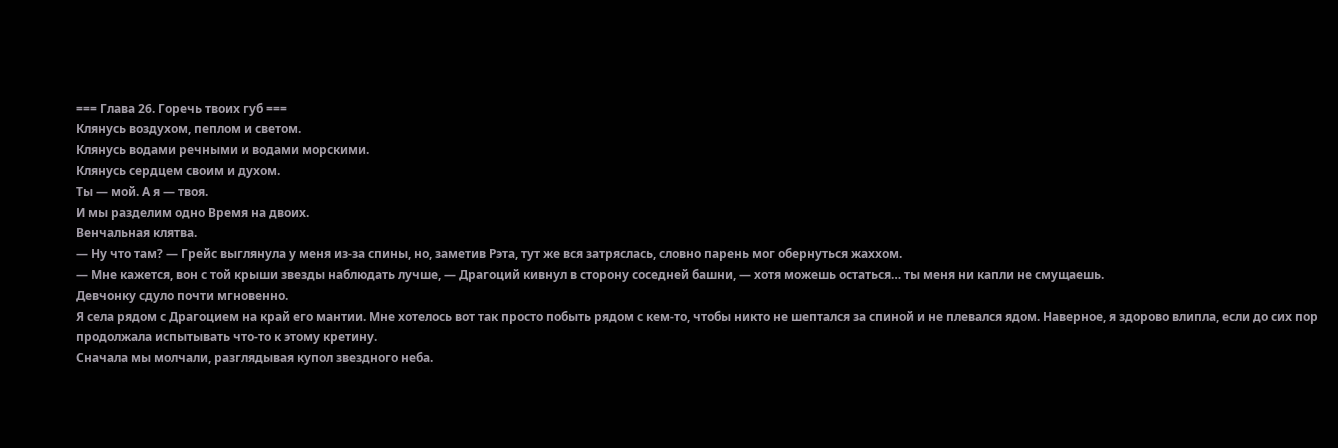=== Глава 26. Горечь твоих губ ===
Клянусь воздухом, пеплом и светом.
Клянусь водами речными и водами морскими.
Клянусь сердцем своим и духом.
Ты — мой. А я — твоя.
И мы разделим одно Время на двоих.
Венчальная клятва.
— Ну что там? — Грейс выглянула у меня из-за спины, но, заметив Рэта, тут же вся затряслась, словно парень мог обернуться жаххом.
— Мне кажется, вон с той крыши звезды наблюдать лучше, — Драгоций кивнул в сторону соседней башни, — хотя можешь остаться… ты меня ни капли не смущаешь.
Девчонку сдуло почти мгновенно.
Я села рядом с Драгоцием на край его мантии. Мне хотелось вот так просто побыть рядом с кем-то, чтобы никто не шептался за спиной и не плевался ядом. Наверное, я здорово влипла, если до сих пор продолжала испытывать что-то к этому кретину.
Сначала мы молчали, разглядывая купол звездного неба.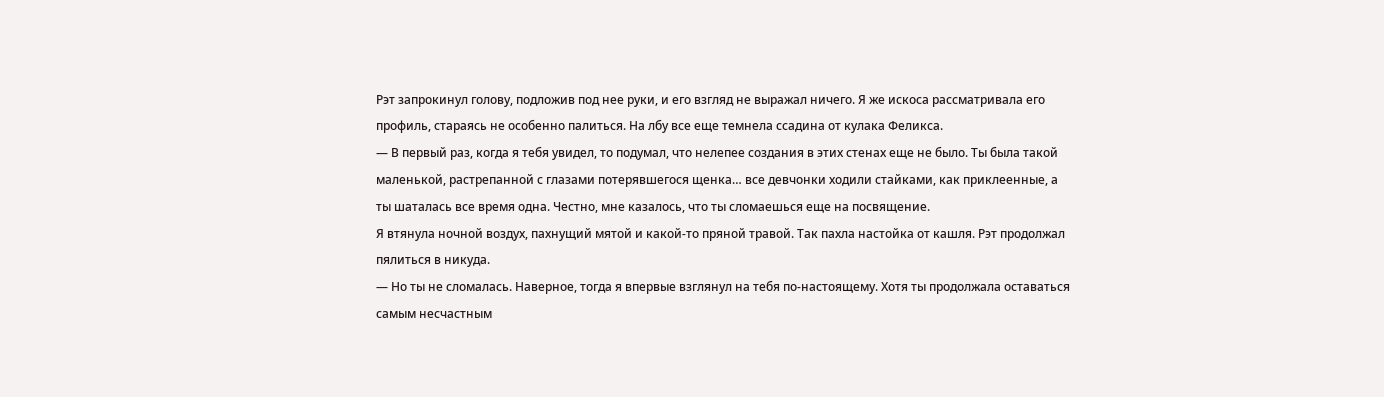Рэт запрокинул голову, подложив под нее руки, и его взгляд не выражал ничего. Я же искоса рассматривала его профиль, стараясь не особенно палиться. На лбу все еще темнела ссадина от кулака Феликса.
— В первый раз, когда я тебя увидел, то подумал, что нелепее создания в этих стенах еще не было. Ты была такой маленькой, растрепанной с глазами потерявшегося щенка… все девчонки ходили стайками, как приклеенные, а ты шаталась все время одна. Честно, мне казалось, что ты сломаешься еще на посвящение.
Я втянула ночной воздух, пахнущий мятой и какой-то пряной травой. Так пахла настойка от кашля. Рэт продолжал пялиться в никуда.
— Но ты не сломалась. Наверное, тогда я впервые взглянул на тебя по-настоящему. Хотя ты продолжала оставаться самым несчастным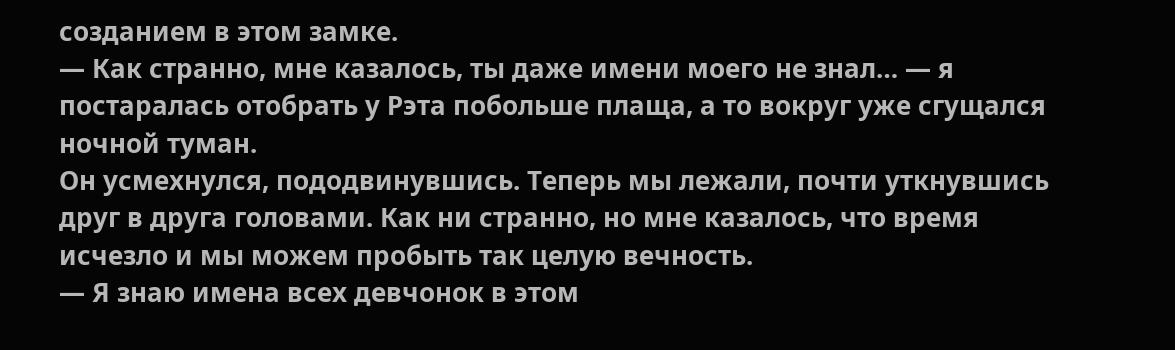созданием в этом замке.
— Как странно, мне казалось, ты даже имени моего не знал… — я постаралась отобрать у Рэта побольше плаща, а то вокруг уже сгущался ночной туман.
Он усмехнулся, пододвинувшись. Теперь мы лежали, почти уткнувшись друг в друга головами. Как ни странно, но мне казалось, что время исчезло и мы можем пробыть так целую вечность.
— Я знаю имена всех девчонок в этом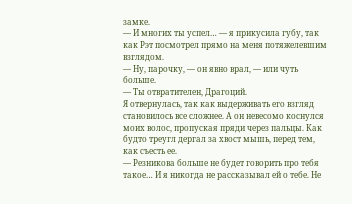замке.
— И многих ты успел… — я прикусила губу, так как Рэт посмотрел прямо на меня потяжелевшим взглядом.
— Ну, парочку, — он явно врал, — или чуть больше.
— Ты отвратителен, Драгоций.
Я отвернулась, так как выдерживать его взгляд становилось все сложнее. А он невесомо коснулся моих волос, пропуская пряди через пальцы. Как будто треугл дергал за хвост мышь, перед тем, как съесть ее.
— Резникова больше не будет говорить про тебя такое… И я никогда не рассказывал ей о тебе. Не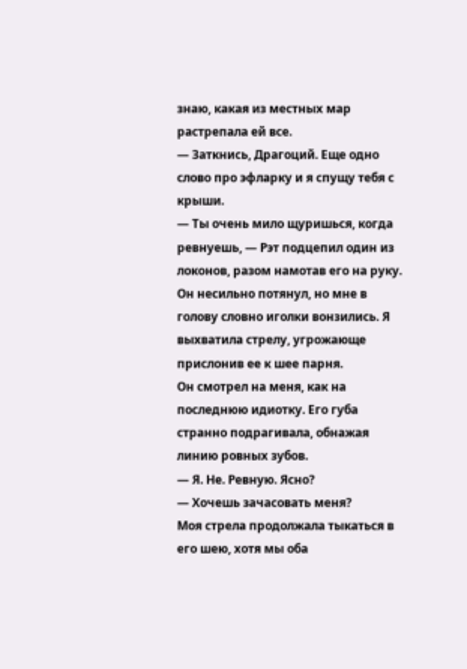знаю, какая из местных мар растрепала ей все.
— Заткнись, Драгоций. Еще одно слово про эфларку и я спущу тебя с крыши.
— Ты очень мило щуришься, когда ревнуешь, — Рэт подцепил один из локонов, разом намотав его на руку. Он несильно потянул, но мне в голову словно иголки вонзились. Я выхватила стрелу, угрожающе прислонив ее к шее парня.
Он смотрел на меня, как на последнюю идиотку. Его губа странно подрагивала, обнажая линию ровных зубов.
— Я. Не. Ревную. Ясно?
— Хочешь зачасовать меня?
Моя стрела продолжала тыкаться в его шею, хотя мы оба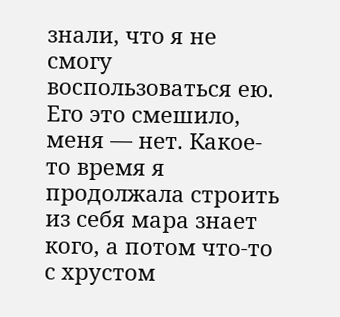знали, что я не смогу воспользоваться ею. Его это смешило, меня — нет. Какое-то время я продолжала строить из себя мара знает кого, а потом что-то с хрустом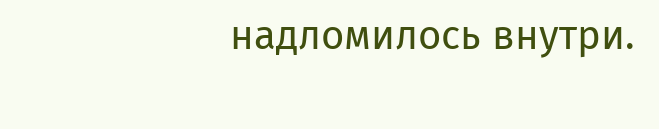надломилось внутри.